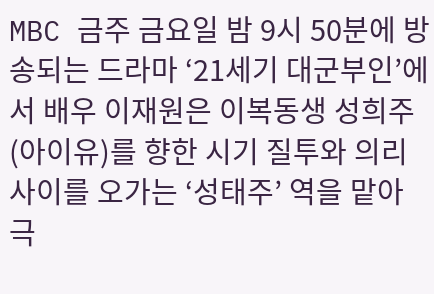MBC 금주 금요일 밤 9시 50분에 방송되는 드라마 ‘21세기 대군부인’에서 배우 이재원은 이복동생 성희주(아이유)를 향한 시기 질투와 의리 사이를 오가는 ‘성태주’ 역을 맡아 극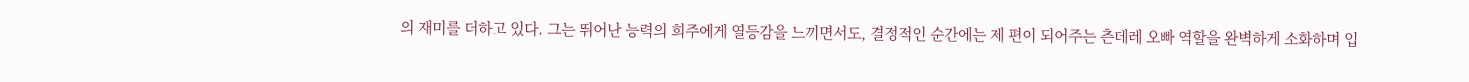의 재미를 더하고 있다. 그는 뛰어난 능력의 희주에게 열등감을 느끼면서도, 결정적인 순간에는 제 편이 되어주는 츤데레 오빠 역할을 완벽하게 소화하며 입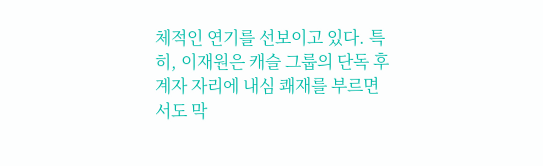체적인 연기를 선보이고 있다. 특히, 이재원은 캐슬 그룹의 단독 후계자 자리에 내심 쾌재를 부르면서도 막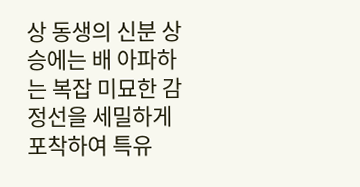상 동생의 신분 상승에는 배 아파하는 복잡 미묘한 감정선을 세밀하게 포착하여 특유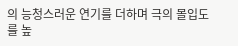의 능청스러운 연기를 더하며 극의 몰입도를 높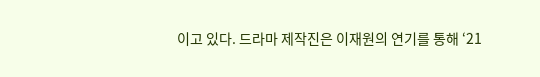이고 있다. 드라마 제작진은 이재원의 연기를 통해 ‘21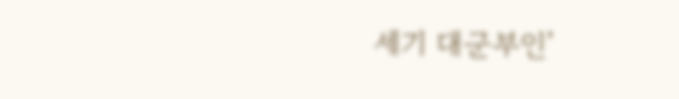세기 대군부인’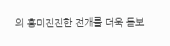의 흥미진진한 전개를 더욱 돋보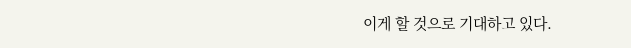이게 할 것으로 기대하고 있다.